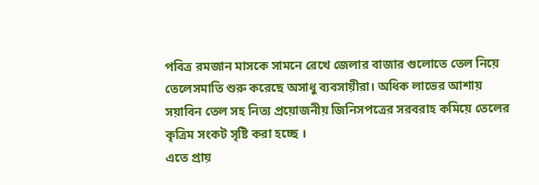পবিত্র রমজান মাসকে সামনে রেখে জেলার বাজার গুলোতে তেল নিয়ে তেলেসমাতি শুরু করেছে অসাধু ব্যবসায়ীরা। অধিক লাভের আশায় সয়াবিন তেল সহ নিত্য প্রয়োজনীয় জিনিসপত্রের সরবরাহ কমিয়ে তেলের কৃত্রিম সংকট সৃষ্টি করা হচ্ছে ।
এতে প্রায়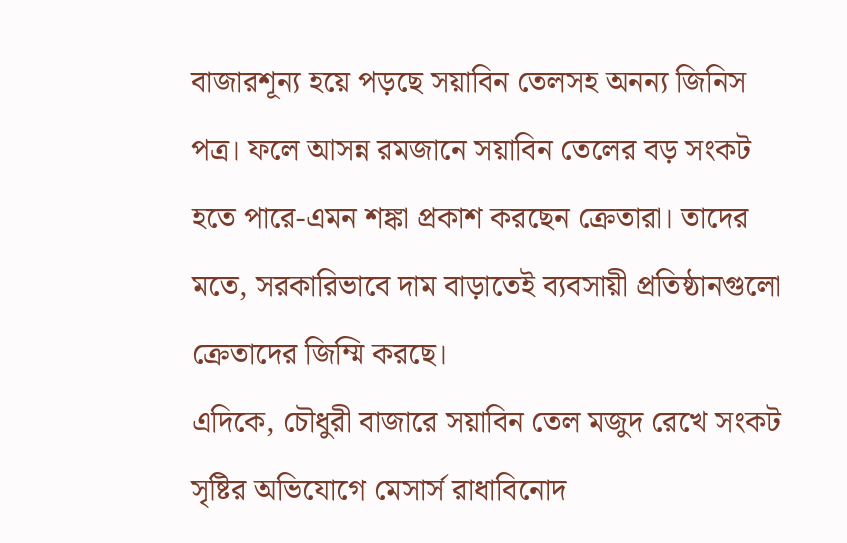বাজারশূন্য হয়ে পড়ছে সয়াবিন তেলসহ অনন্য জিনিস পত্র। ফলে আসন্ন রমজানে সয়াবিন তেলের বড় সংকট হতে পারে-এমন শঙ্কা প্রকাশ করছেন ক্রেতারা। তাদের মতে, সরকারিভাবে দাম বাড়াতেই ব্যবসায়ী প্রতিষ্ঠানগুলো ক্রেতাদের জিম্মি করছে।
এদিকে, চৌধুরী বাজারে সয়াবিন তেল মজুদ রেখে সংকট সৃষ্টির অভিযোগে মেসার্স রাধাবিনোদ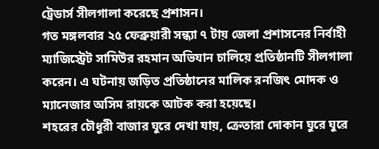ট্রেডার্স সীলগালা করেছে প্রশাসন।
গত মঙ্গলবার ২৫ ফেব্রুয়ারী সন্ধ্যা ৭ টায় জেলা প্রশাসনের নির্বাহী ম্যাজিস্ট্রেট সামিউর রহমান অভিযান চালিয়ে প্রতিষ্ঠানটি সীলগালা করেন। এ ঘটনায় জড়িত প্রতিষ্ঠানের মালিক রনজিৎ মোদক ও ম্যানেজার অসিম রায়কে আটক করা হয়েছে।
শহরের চৌধুরী বাজার ঘুরে দেখা যায়, ক্রেতারা দোকান ঘুরে ঘুরে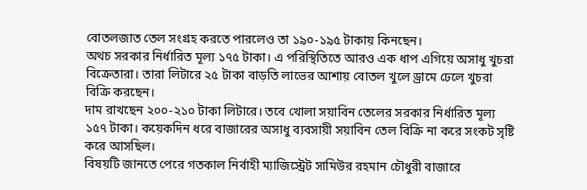বোতলজাত তেল সংগ্রহ করতে পারলেও তা ১৯০-১৯৫ টাকায় কিনছেন।
অথচ সরকার নির্ধারিত মূল্য ১৭৫ টাকা। এ পরিস্থিতিতে আরও এক ধাপ এগিয়ে অসাধু খুচরা বিক্রেতারা। তারা লিটারে ২৫ টাকা বাড়তি লাভের আশায় বোতল খুলে ড্রামে ঢেলে খুচরা বিক্রি করছেন।
দাম রাখছেন ২০০-২১০ টাকা লিটারে। তবে খোলা সয়াবিন তেলের সরকার নির্ধারিত মূল্য ১৫৭ টাকা। কয়েকদিন ধরে বাজারের অসাধু ব্যবসায়ী সয়াবিন তেল বিক্রি না করে সংকট সৃষ্টি করে আসছিল।
বিষয়টি জানতে পেরে গতকাল নির্বাহী ম্যাজিস্ট্রেট সামিউর রহমান চৌধুরী বাজারে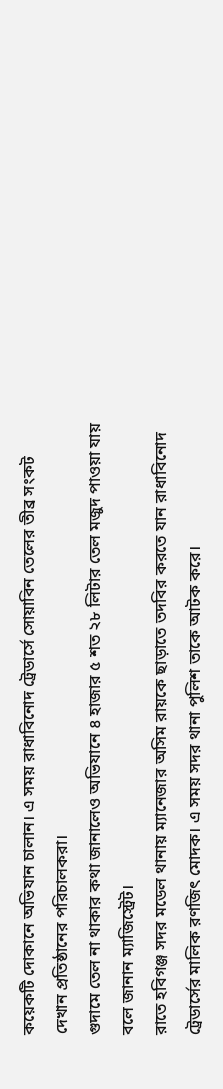কয়েকটি দোকানে অভিযান চালান। এ সময় রাধাবিনোদ ট্রেডার্সে সোয়াবিন তেলের তীব্র সংকট দেখান প্রতিষ্ঠানের পরিচালকরা।
গুদামে তেল না থাকার কথা জানালেও অভিযানে ৪ হাজার ৫ শত ২৮ লিটার তেল মজুদ পাওয়া যায় বলে জানান ম্যাজিস্ট্রেট।
রাতে হবিগঞ্জ সদর মডেল থানায় ম্যানেজার অসিম রায়কে ছাড়াতে তদবির করতে যান রাধাবিনোদ ট্রেডার্সের মালিক রণজিৎ মোদক। এ সময় সদর থানা পুলিশ তাকে আটক করে।